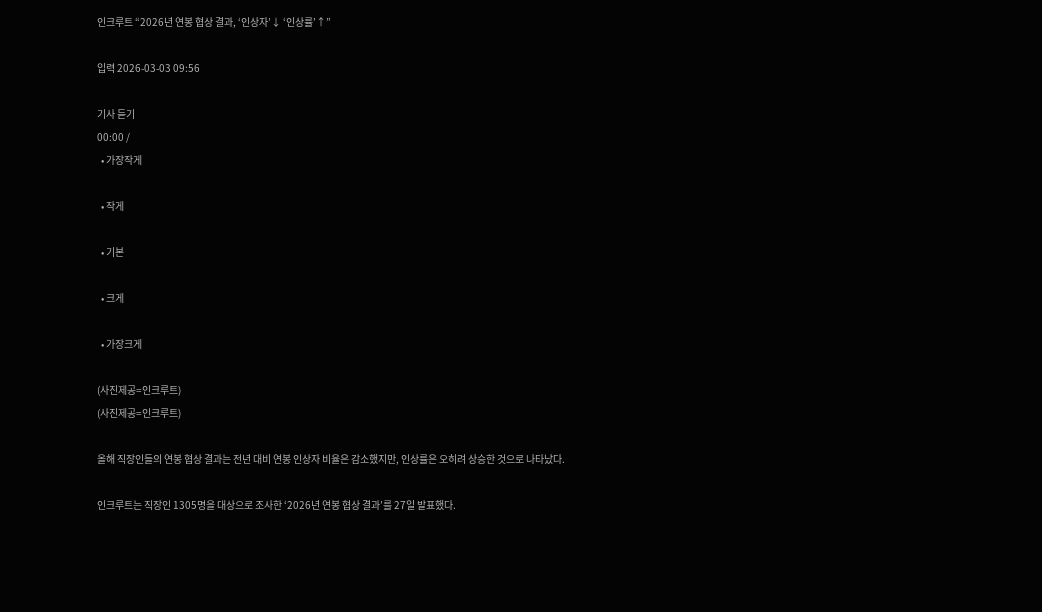인크루트 “2026년 연봉 협상 결과, ‘인상자’↓ ‘인상률’↑”

입력 2026-03-03 09:56

기사 듣기
00:00 /
  • 가장작게

  • 작게

  • 기본

  • 크게

  • 가장크게

(사진제공=인크루트)
(사진제공=인크루트)

올해 직장인들의 연봉 협상 결과는 전년 대비 연봉 인상자 비율은 감소했지만, 인상률은 오히려 상승한 것으로 나타났다.

인크루트는 직장인 1305명을 대상으로 조사한 ‘2026년 연봉 협상 결과’를 27일 발표했다.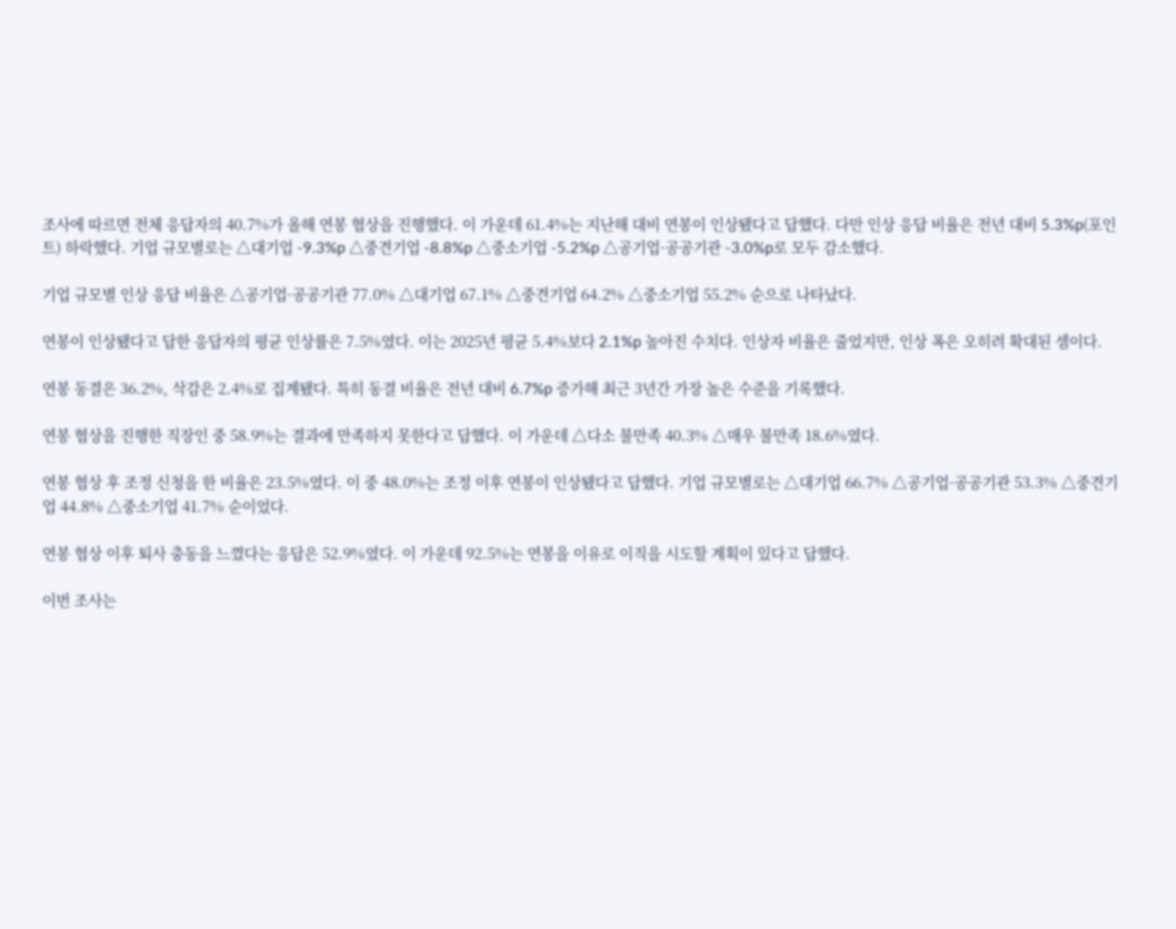조사에 따르면 전체 응답자의 40.7%가 올해 연봉 협상을 진행했다. 이 가운데 61.4%는 지난해 대비 연봉이 인상됐다고 답했다. 다만 인상 응답 비율은 전년 대비 5.3%p(포인트) 하락했다. 기업 규모별로는 △대기업 -9.3%p △중견기업 -8.8%p △중소기업 -5.2%p △공기업·공공기관 -3.0%p로 모두 감소했다.

기업 규모별 인상 응답 비율은 △공기업·공공기관 77.0% △대기업 67.1% △중견기업 64.2% △중소기업 55.2% 순으로 나타났다.

연봉이 인상됐다고 답한 응답자의 평균 인상률은 7.5%였다. 이는 2025년 평균 5.4%보다 2.1%p 높아진 수치다. 인상자 비율은 줄었지만, 인상 폭은 오히려 확대된 셈이다.

연봉 동결은 36.2%, 삭감은 2.4%로 집계됐다. 특히 동결 비율은 전년 대비 6.7%p 증가해 최근 3년간 가장 높은 수준을 기록했다.

연봉 협상을 진행한 직장인 중 58.9%는 결과에 만족하지 못한다고 답했다. 이 가운데 △다소 불만족 40.3% △매우 불만족 18.6%였다.

연봉 협상 후 조정 신청을 한 비율은 23.5%였다. 이 중 48.0%는 조정 이후 연봉이 인상됐다고 답했다. 기업 규모별로는 △대기업 66.7% △공기업·공공기관 53.3% △중견기업 44.8% △중소기업 41.7% 순이었다.

연봉 협상 이후 퇴사 충동을 느꼈다는 응답은 52.9%였다. 이 가운데 92.5%는 연봉을 이유로 이직을 시도할 계획이 있다고 답했다.

이번 조사는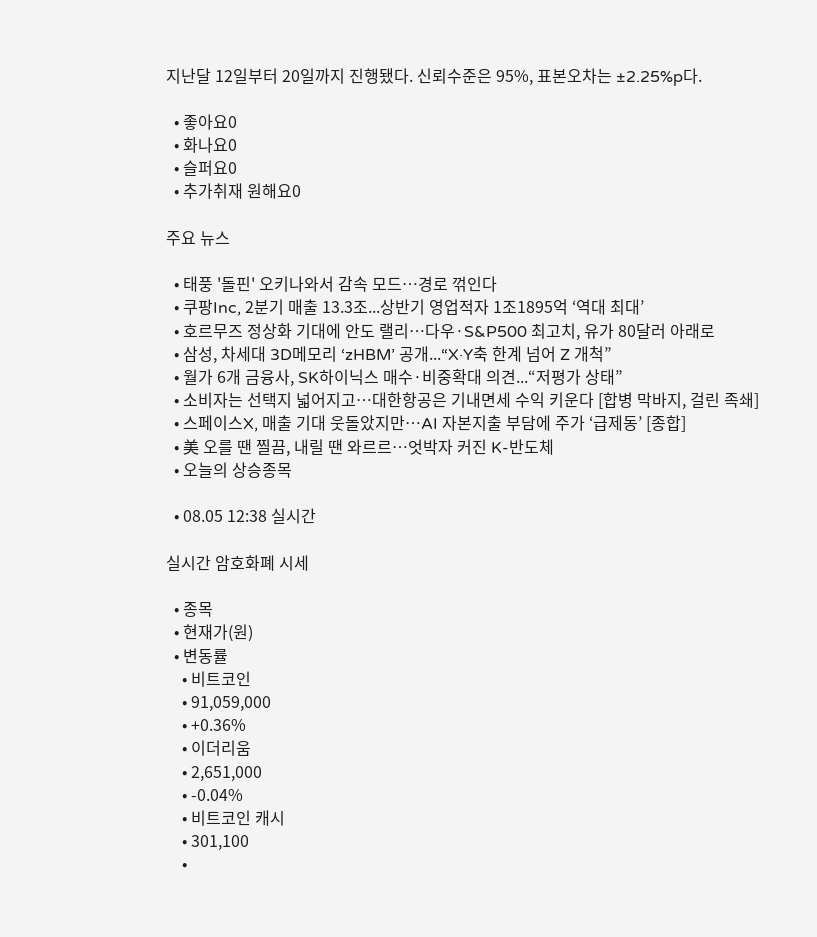지난달 12일부터 20일까지 진행됐다. 신뢰수준은 95%, 표본오차는 ±2.25%p다.

  • 좋아요0
  • 화나요0
  • 슬퍼요0
  • 추가취재 원해요0

주요 뉴스

  • 태풍 '돌핀' 오키나와서 감속 모드…경로 꺾인다
  • 쿠팡Inc, 2분기 매출 13.3조...상반기 영업적자 1조1895억 ‘역대 최대’
  • 호르무즈 정상화 기대에 안도 랠리…다우·S&P500 최고치, 유가 80달러 아래로
  • 삼성, 차세대 3D메모리 ‘zHBM’ 공개...“X·Y축 한계 넘어 Z 개척”
  • 월가 6개 금융사, SK하이닉스 매수·비중확대 의견...“저평가 상태”
  • 소비자는 선택지 넓어지고…대한항공은 기내면세 수익 키운다 [합병 막바지, 걸린 족쇄]
  • 스페이스X, 매출 기대 웃돌았지만…AI 자본지출 부담에 주가 ‘급제동’ [종합]
  • 美 오를 땐 찔끔, 내릴 땐 와르르…엇박자 커진 K-반도체
  • 오늘의 상승종목

  • 08.05 12:38 실시간

실시간 암호화폐 시세

  • 종목
  • 현재가(원)
  • 변동률
    • 비트코인
    • 91,059,000
    • +0.36%
    • 이더리움
    • 2,651,000
    • -0.04%
    • 비트코인 캐시
    • 301,100
    •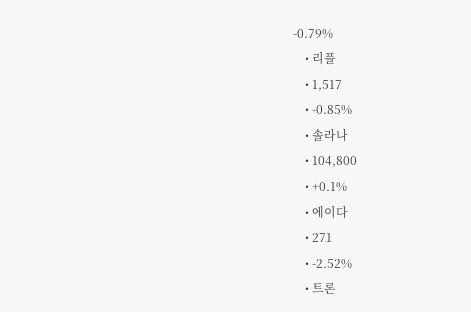-0.79%
    • 리플
    • 1,517
    • -0.85%
    • 솔라나
    • 104,800
    • +0.1%
    • 에이다
    • 271
    • -2.52%
    • 트론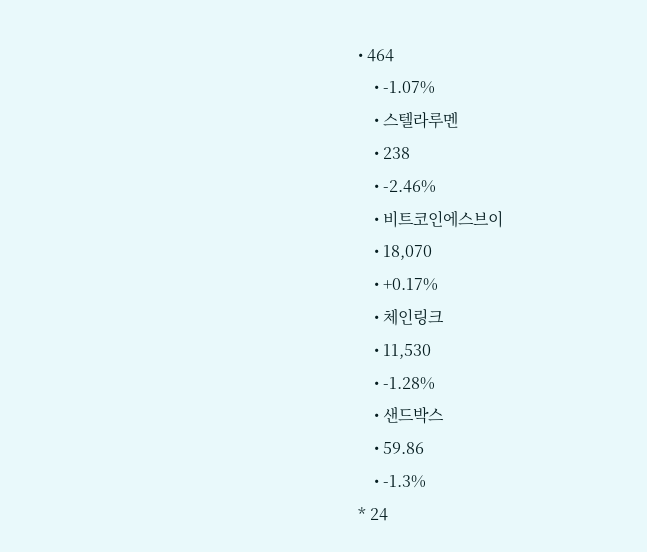• 464
    • -1.07%
    • 스텔라루멘
    • 238
    • -2.46%
    • 비트코인에스브이
    • 18,070
    • +0.17%
    • 체인링크
    • 11,530
    • -1.28%
    • 샌드박스
    • 59.86
    • -1.3%
* 24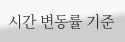시간 변동률 기준